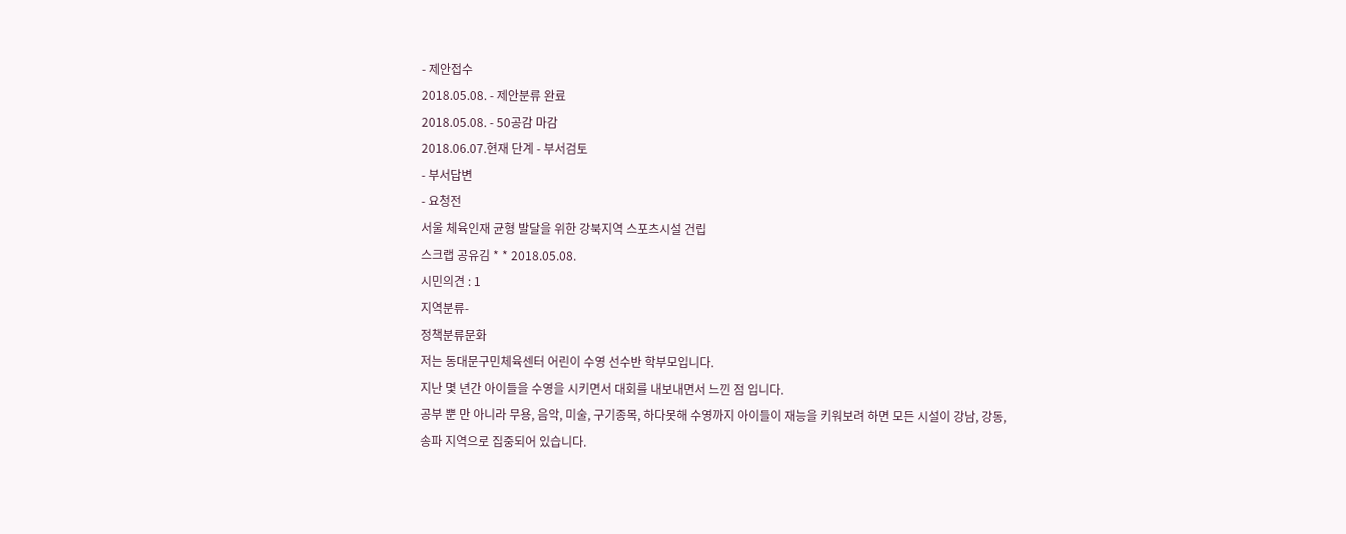- 제안접수
2018.05.08. - 제안분류 완료
2018.05.08. - 50공감 마감
2018.06.07.현재 단계 - 부서검토
- 부서답변
- 요청전
서울 체육인재 균형 발달을 위한 강북지역 스포츠시설 건립
스크랩 공유김 * * 2018.05.08.
시민의견 : 1
지역분류-
정책분류문화
저는 동대문구민체육센터 어린이 수영 선수반 학부모입니다.
지난 몇 년간 아이들을 수영을 시키면서 대회를 내보내면서 느낀 점 입니다.
공부 뿐 만 아니라 무용, 음악, 미술, 구기종목, 하다못해 수영까지 아이들이 재능을 키워보려 하면 모든 시설이 강남, 강동, 송파 지역으로 집중되어 있습니다.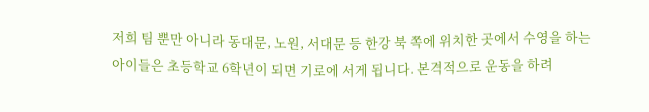저희 팀 뿐만 아니라 동대문, 노원, 서대문 등 한강 북 쪽에 위치한 곳에서 수영을 하는 아이들은 초등학교 6학년이 되면 기로에 서게 됩니다. 본격적으로 운동을 하려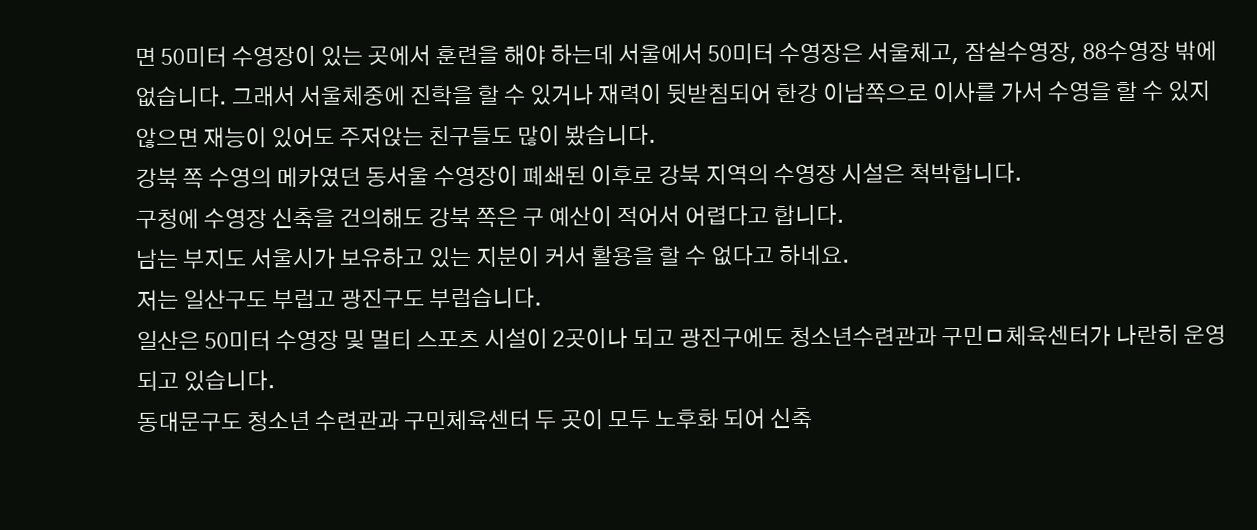면 50미터 수영장이 있는 곳에서 훈련을 해야 하는데 서울에서 50미터 수영장은 서울체고, 잠실수영장, 88수영장 밖에 없습니다. 그래서 서울체중에 진학을 할 수 있거나 재력이 뒷받침되어 한강 이남쪽으로 이사를 가서 수영을 할 수 있지 않으면 재능이 있어도 주저앉는 친구들도 많이 봤습니다.
강북 쪽 수영의 메카였던 동서울 수영장이 폐쇄된 이후로 강북 지역의 수영장 시설은 척박합니다.
구청에 수영장 신축을 건의해도 강북 쪽은 구 예산이 적어서 어렵다고 합니다.
남는 부지도 서울시가 보유하고 있는 지분이 커서 활용을 할 수 없다고 하네요.
저는 일산구도 부럽고 광진구도 부럽습니다.
일산은 50미터 수영장 및 멀티 스포츠 시설이 2곳이나 되고 광진구에도 청소년수련관과 구민ㅁ체육센터가 나란히 운영되고 있습니다.
동대문구도 청소년 수련관과 구민체육센터 두 곳이 모두 노후화 되어 신축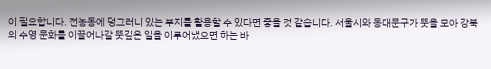이 필요합니다. 전농동에 덩그러니 있는 부지를 활용할 수 있다면 좋을 것 같습니다. 서울시와 동대문구가 뚯을 모아 강북의 수영 문화를 이끌어나갈 뜻깊은 일을 이루어냈으면 하는 바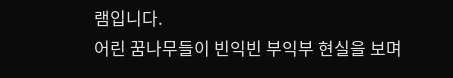램입니다.
어린 꿈나무들이 빈익빈 부익부 현실을 보며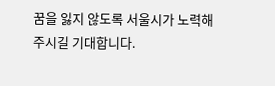꿈을 잃지 않도록 서울시가 노력해주시길 기대합니다.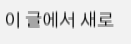이 글에서 새로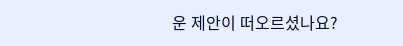운 제안이 떠오르셨나요?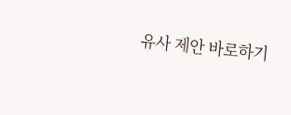유사 제안 바로하기